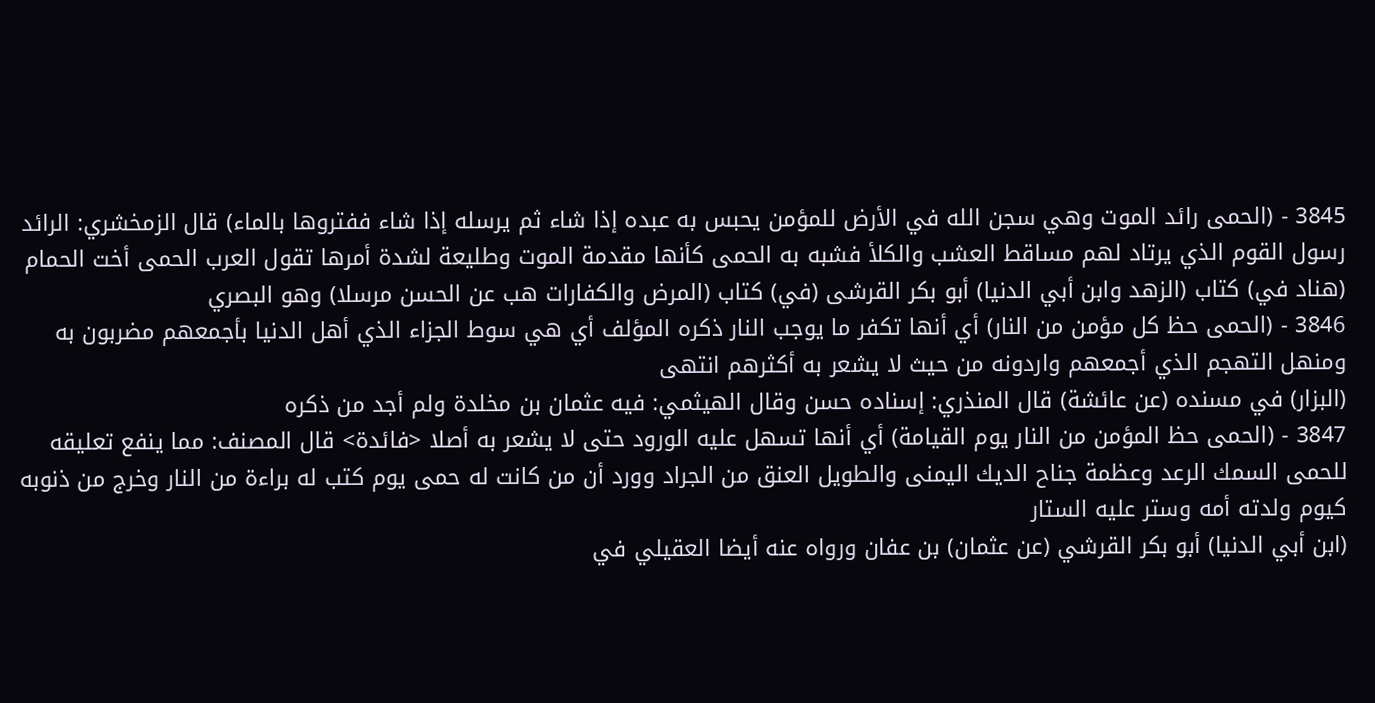3845 - (الحمى رائد الموت وهي سجن الله في الأرض للمؤمن يحبس به عبده إذا شاء ثم يرسله إذا شاء ففتروها بالماء) قال الزمخشري: الرائد رسول القوم الذي يرتاد لهم مساقط العشب والكلأ فشبه به الحمى كأنها مقدمة الموت وطليعة لشدة أمرها تقول العرب الحمى أخت الحمام
(هناد في) كتاب (الزهد وابن أبي الدنيا) أبو بكر القرشى (في) كتاب (المرض والكفارات هب عن الحسن مرسلا) وهو البصري
3846 - (الحمى حظ كل مؤمن من النار) أي أنها تكفر ما يوجب النار ذكره المؤلف أي هي سوط الجزاء الذي أهل الدنيا بأجمعهم مضربون به ومنهل التهجم الذي أجمعهم واردونه من حيث لا يشعر به أكثرهم انتهى
(البزار) في مسنده (عن عائشة) قال المنذري: إسناده حسن وقال الهيثمي: فيه عثمان بن مخلدة ولم أجد من ذكره
3847 - (الحمى حظ المؤمن من النار يوم القيامة) أي أنها تسهل عليه الورود حتى لا يشعر به أصلا <فائدة> قال المصنف: مما ينفع تعليقه للحمى السمك الرعد وعظمة جناح الديك اليمنى والطويل العنق من الجراد وورد أن من كانت له حمى يوم كتب له براءة من النار وخرج من ذنوبه كيوم ولدته أمه وستر عليه الستار
(ابن أبي الدنيا) أبو بكر القرشي (عن عثمان) بن عفان ورواه عنه أيضا العقيلي في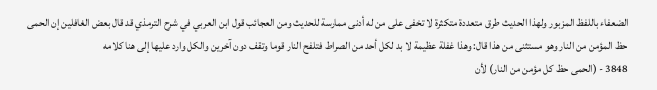الضعفاء باللفظ المزبور ولهذا الحديث طرق متعددة متكثرة لا تخفى على من له أدنى ممارسة للحديث ومن العجائب قول ابن العربي في شرح الترمذي قد قال بعض الغافلين إن الحمى حظ المؤمن من النار وهو مستثنى من هذا قال: وهذا غفلة عظيمة لا بد لكل أحد من الصراط فتلفح النار قوما وتقف دون آخرين والكل وارد عليها إلى هنا كلامه
3848 - (الحمى حظ كل مؤمن من النار) لأن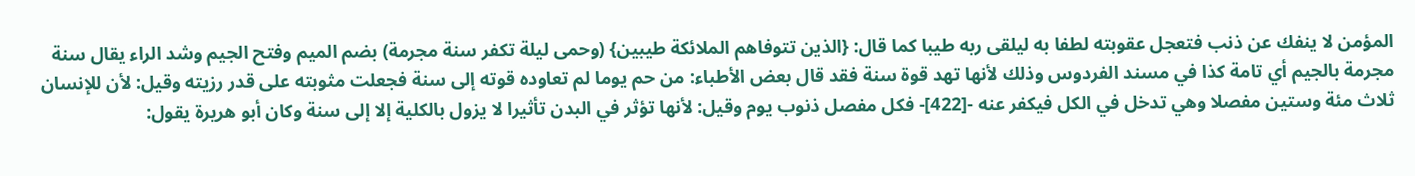المؤمن لا ينفك عن ذنب فتعجل عقوبته لطفا به ليلقى ربه طيبا كما قال: {الذين تتوفاهم الملائكة طيبين} (وحمى ليلة تكفر سنة مجرمة) بضم الميم وفتح الجيم وشد الراء يقال سنة مجرمة بالجيم أي تامة كذا في مسند الفردوس وذلك لأنها تهد قوة سنة فقد قال بعض الأطباء: من حم يوما لم تعاوده قوته إلى سنة فجعلت مثوبته على قدر رزيته وقيل: لأن للإنسان ثلاث مئة وستين مفصلا وهي تدخل في الكل فيكفر عنه -[422]- فكل مفصل ذنوب يوم وقيل: لأنها تؤثر في البدن تأثيرا لا يزول بالكلية إلا إلى سنة وكان أبو هريرة يقول: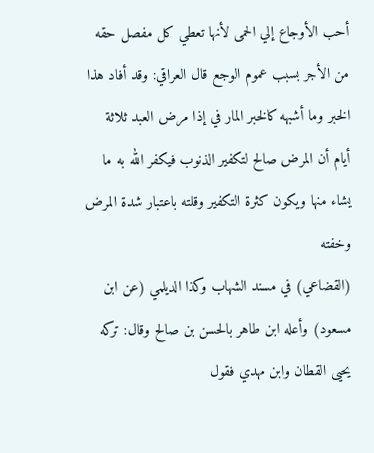أحب الأوجاع إلي الحمى لأنها تعطي كل مفصل حقه من الأجر بسبب عموم الوجع قال العراقي: وقد أفاد هذا الخبر وما أشبهه كالخبر المار في إذا مرض العبد ثلاثة أيام أن المرض صالح لتكفير الذنوب فيكفر الله به ما يشاء منها ويكون كثرة التكفير وقلته باعتبار شدة المرض وخفته
(القضاعي) في مسند الشهاب وكذا الديلمي (عن ابن مسعود) وأعله ابن طاهر بالحسن بن صالح وقال: تركه يحيى القطان وابن مهدي فقول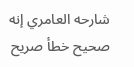شارحه العامري إنه صحيح خطأ صريح